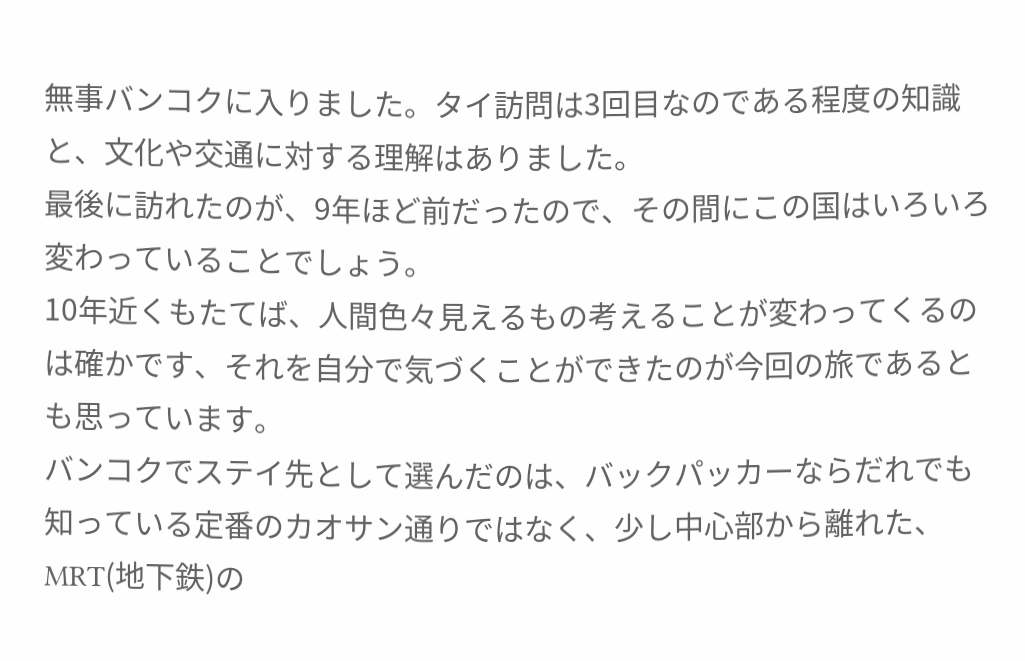無事バンコクに入りました。タイ訪問は3回目なのである程度の知識と、文化や交通に対する理解はありました。
最後に訪れたのが、9年ほど前だったので、その間にこの国はいろいろ変わっていることでしょう。
10年近くもたてば、人間色々見えるもの考えることが変わってくるのは確かです、それを自分で気づくことができたのが今回の旅であるとも思っています。
バンコクでステイ先として選んだのは、バックパッカーならだれでも知っている定番のカオサン通りではなく、少し中心部から離れた、MRT(地下鉄)の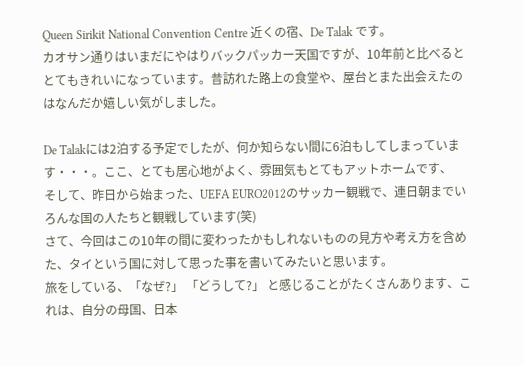Queen Sirikit National Convention Centre 近くの宿、De Talak です。
カオサン通りはいまだにやはりバックパッカー天国ですが、10年前と比べるととてもきれいになっています。昔訪れた路上の食堂や、屋台とまた出会えたのはなんだか嬉しい気がしました。

De Talakには2泊する予定でしたが、何か知らない間に6泊もしてしまっています・・・。ここ、とても居心地がよく、雰囲気もとてもアットホームです、
そして、昨日から始まった、UEFA EURO2012のサッカー観戦で、連日朝までいろんな国の人たちと観戦しています(笑)
さて、今回はこの10年の間に変わったかもしれないものの見方や考え方を含めた、タイという国に対して思った事を書いてみたいと思います。
旅をしている、「なぜ?」 「どうして?」 と感じることがたくさんあります、これは、自分の母国、日本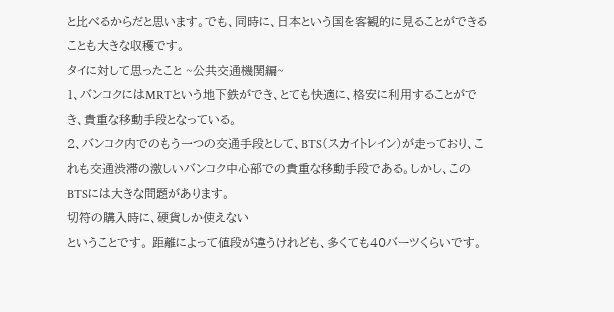と比べるからだと思います。でも、同時に、日本という国を客観的に見ることができることも大きな収穫です。
タイに対して思ったこと ~公共交通機関編~
1、バンコクにはMRTという地下鉄ができ、とても快適に、格安に利用することができ、貴重な移動手段となっている。
2、バンコク内でのもう一つの交通手段として、BTS(スカイトレイン)が走っており、これも交通渋滞の激しいバンコク中心部での貴重な移動手段である。しかし、このBTSには大きな問題があります。
切符の購入時に、硬貨しか使えない
ということです。 距離によって値段が違うけれども、多くても40バーツくらいです。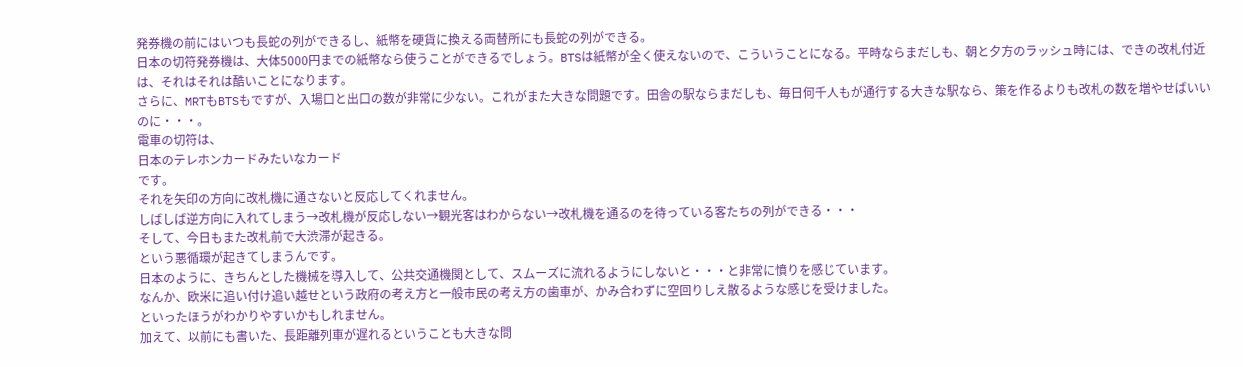発券機の前にはいつも長蛇の列ができるし、紙幣を硬貨に換える両替所にも長蛇の列ができる。
日本の切符発券機は、大体5000円までの紙幣なら使うことができるでしょう。BTSは紙幣が全く使えないので、こういうことになる。平時ならまだしも、朝と夕方のラッシュ時には、できの改札付近は、それはそれは酷いことになります。
さらに、MRTもBTSもですが、入場口と出口の数が非常に少ない。これがまた大きな問題です。田舎の駅ならまだしも、毎日何千人もが通行する大きな駅なら、策を作るよりも改札の数を増やせばいいのに・・・。
電車の切符は、
日本のテレホンカードみたいなカード
です。
それを矢印の方向に改札機に通さないと反応してくれません。
しばしば逆方向に入れてしまう→改札機が反応しない→観光客はわからない→改札機を通るのを待っている客たちの列ができる・・・
そして、今日もまた改札前で大渋滞が起きる。
という悪循環が起きてしまうんです。
日本のように、きちんとした機械を導入して、公共交通機関として、スムーズに流れるようにしないと・・・と非常に憤りを感じています。
なんか、欧米に追い付け追い越せという政府の考え方と一般市民の考え方の歯車が、かみ合わずに空回りしえ散るような感じを受けました。
といったほうがわかりやすいかもしれません。
加えて、以前にも書いた、長距離列車が遅れるということも大きな問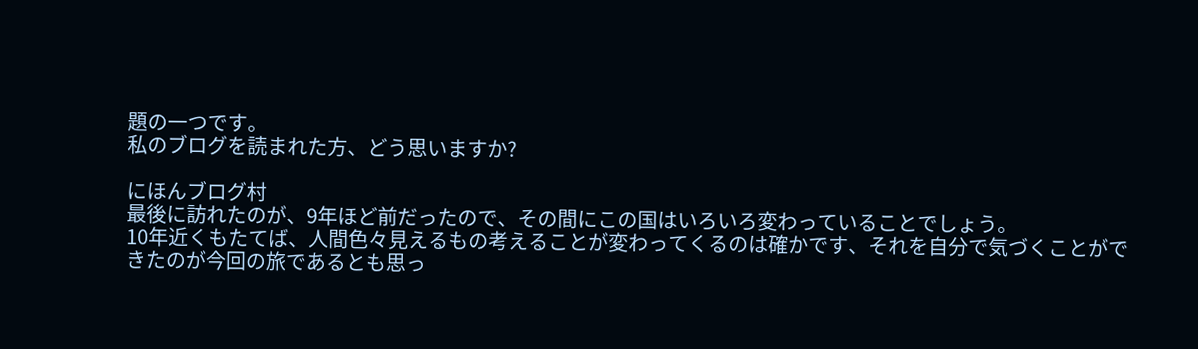題の一つです。
私のブログを読まれた方、どう思いますか?

にほんブログ村
最後に訪れたのが、9年ほど前だったので、その間にこの国はいろいろ変わっていることでしょう。
10年近くもたてば、人間色々見えるもの考えることが変わってくるのは確かです、それを自分で気づくことができたのが今回の旅であるとも思っ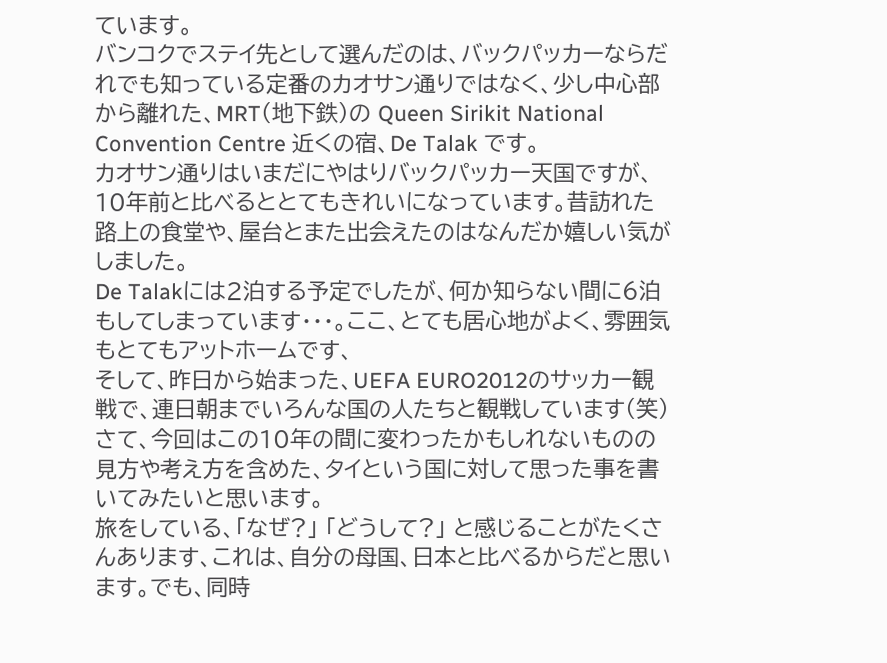ています。
バンコクでステイ先として選んだのは、バックパッカーならだれでも知っている定番のカオサン通りではなく、少し中心部から離れた、MRT(地下鉄)の Queen Sirikit National Convention Centre 近くの宿、De Talak です。
カオサン通りはいまだにやはりバックパッカー天国ですが、10年前と比べるととてもきれいになっています。昔訪れた路上の食堂や、屋台とまた出会えたのはなんだか嬉しい気がしました。
De Talakには2泊する予定でしたが、何か知らない間に6泊もしてしまっています・・・。ここ、とても居心地がよく、雰囲気もとてもアットホームです、
そして、昨日から始まった、UEFA EURO2012のサッカー観戦で、連日朝までいろんな国の人たちと観戦しています(笑)
さて、今回はこの10年の間に変わったかもしれないものの見方や考え方を含めた、タイという国に対して思った事を書いてみたいと思います。
旅をしている、「なぜ?」 「どうして?」 と感じることがたくさんあります、これは、自分の母国、日本と比べるからだと思います。でも、同時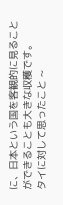に、日本という国を客観的に見ることができることも大きな収穫です。
タイに対して思ったこと ~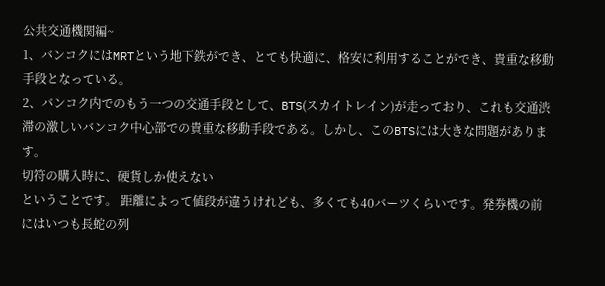公共交通機関編~
1、バンコクにはMRTという地下鉄ができ、とても快適に、格安に利用することができ、貴重な移動手段となっている。
2、バンコク内でのもう一つの交通手段として、BTS(スカイトレイン)が走っており、これも交通渋滞の激しいバンコク中心部での貴重な移動手段である。しかし、このBTSには大きな問題があります。
切符の購入時に、硬貨しか使えない
ということです。 距離によって値段が違うけれども、多くても40バーツくらいです。発券機の前にはいつも長蛇の列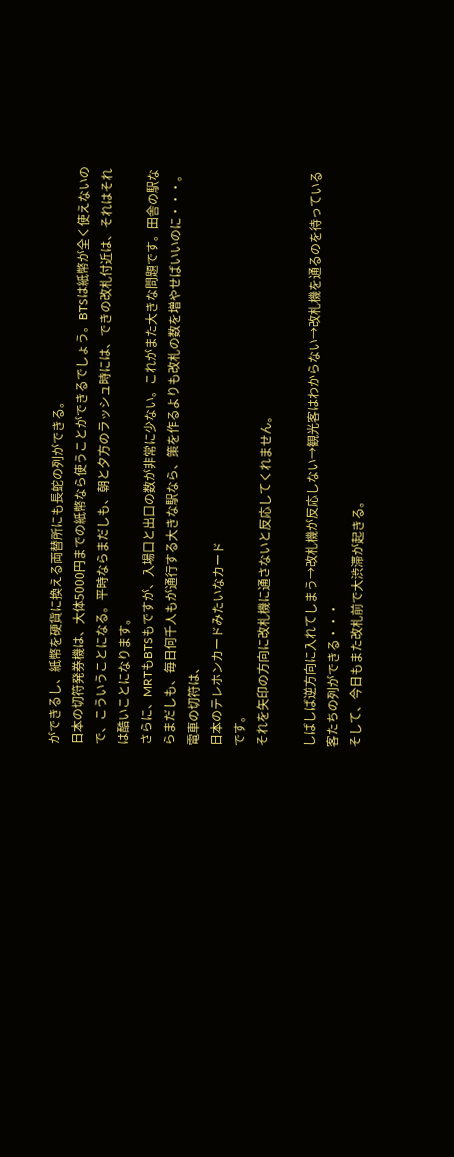ができるし、紙幣を硬貨に換える両替所にも長蛇の列ができる。
日本の切符発券機は、大体5000円までの紙幣なら使うことができるでしょう。BTSは紙幣が全く使えないので、こういうことになる。平時ならまだしも、朝と夕方のラッシュ時には、できの改札付近は、それはそれは酷いことになります。
さらに、MRTもBTSもですが、入場口と出口の数が非常に少ない。これがまた大きな問題です。田舎の駅ならまだしも、毎日何千人もが通行する大きな駅なら、策を作るよりも改札の数を増やせばいいのに・・・。
電車の切符は、
日本のテレホンカードみたいなカード
です。
それを矢印の方向に改札機に通さないと反応してくれません。

しばしば逆方向に入れてしまう→改札機が反応しない→観光客はわからない→改札機を通るのを待っている客たちの列ができる・・・
そして、今日もまた改札前で大渋滞が起きる。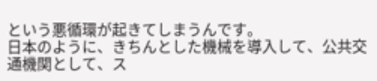という悪循環が起きてしまうんです。
日本のように、きちんとした機械を導入して、公共交通機関として、ス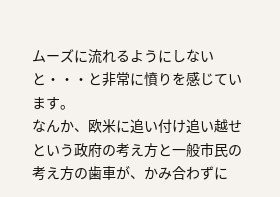ムーズに流れるようにしないと・・・と非常に憤りを感じています。
なんか、欧米に追い付け追い越せという政府の考え方と一般市民の考え方の歯車が、かみ合わずに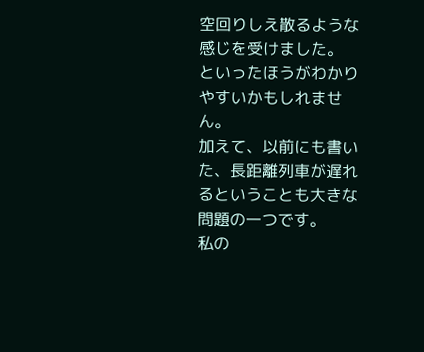空回りしえ散るような感じを受けました。
といったほうがわかりやすいかもしれません。
加えて、以前にも書いた、長距離列車が遅れるということも大きな問題の一つです。
私の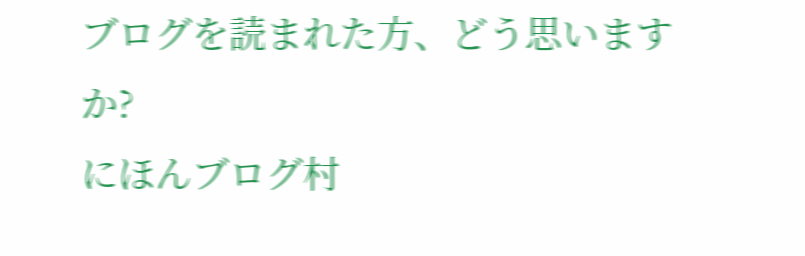ブログを読まれた方、どう思いますか?
にほんブログ村